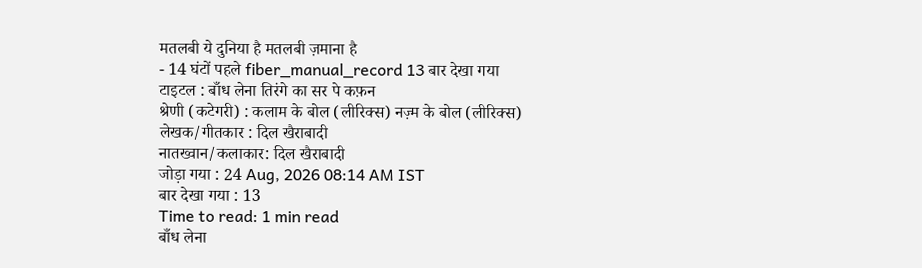मतलबी ये दुनिया है मतलबी ज़माना है
- 14 घंटों पहले fiber_manual_record 13 बार देखा गया
टाइटल : बाँध लेना तिरंगे का सर पे कफ़न
श्रेणी (कटेगरी) : कलाम के बोल (लीरिक्स) नज़्म के बोल (लीरिक्स)
लेखक/गीतकार : दिल खैराबादी
नातख्वान/कलाकार: दिल खैराबादी
जोड़ा गया : 24 Aug, 2026 08:14 AM IST
बार देखा गया : 13
Time to read: 1 min read
बाँध लेना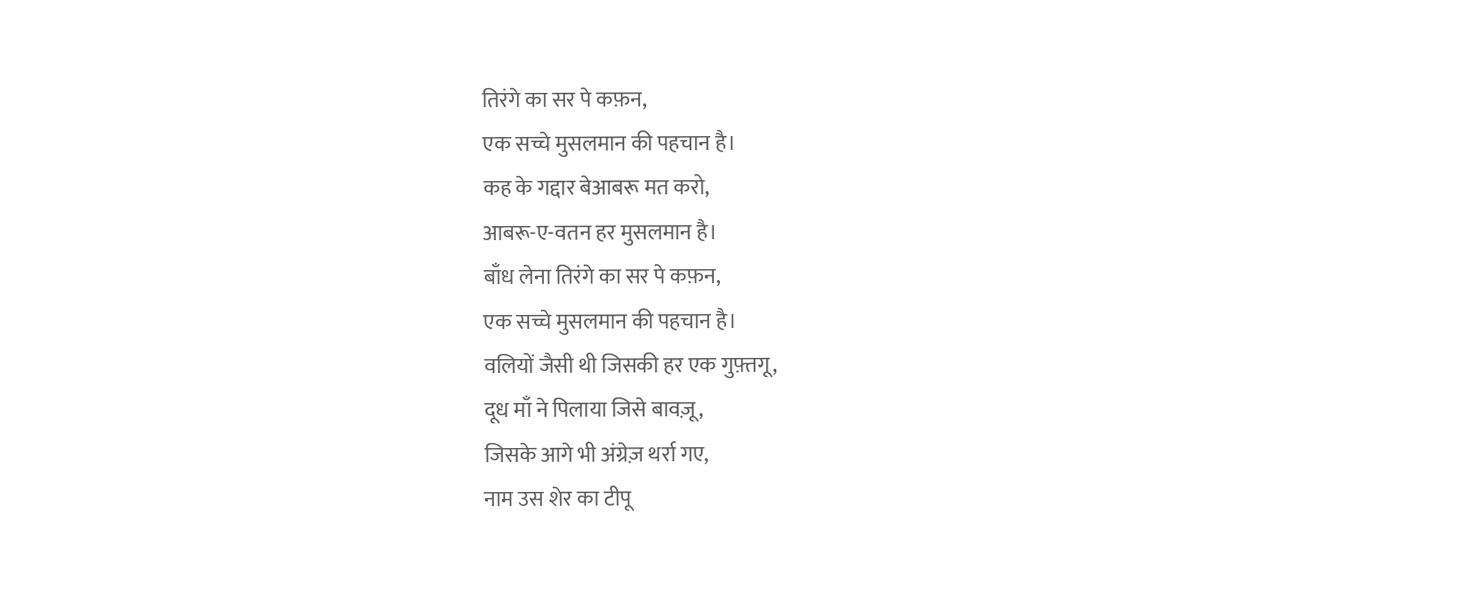तिरंगे का सर पे कफ़न,
एक सच्चे मुसलमान की पहचान है।
कह के गद्दार बेआबरू मत करो,
आबरू-ए-वतन हर मुसलमान है।
बाँध लेना तिरंगे का सर पे कफ़न,
एक सच्चे मुसलमान की पहचान है।
वलियों जैसी थी जिसकी हर एक गुफ़्तगू,
दूध माँ ने पिलाया जिसे बावज़ू,
जिसके आगे भी अंग्रेज़ थर्रा गए,
नाम उस शेर का टीपू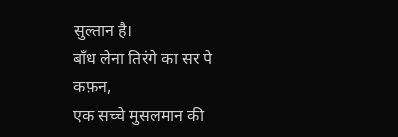सुल्तान है।
बाँध लेना तिरंगे का सर पे कफ़न,
एक सच्चे मुसलमान की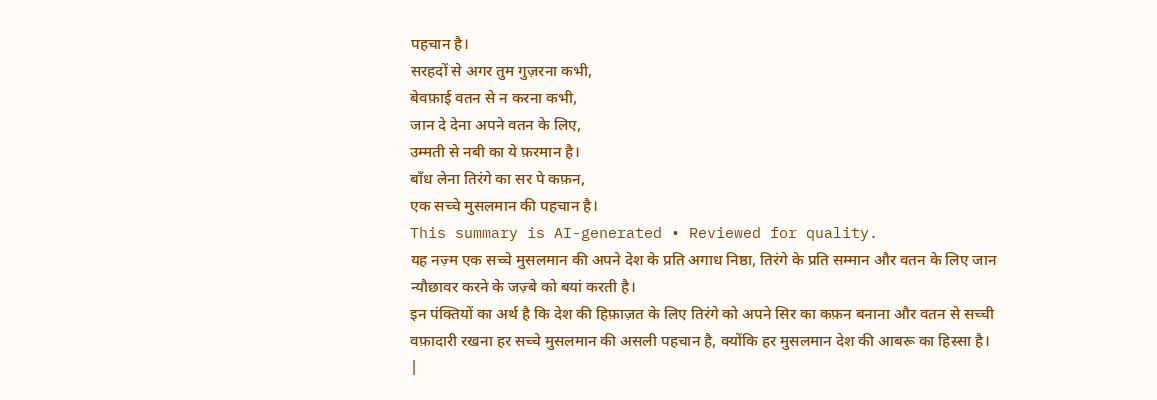पहचान है।
सरहदों से अगर तुम गुज़रना कभी,
बेवफ़ाई वतन से न करना कभी,
जान दे देना अपने वतन के लिए,
उम्मती से नबी का ये फ़रमान है।
बाँध लेना तिरंगे का सर पे कफ़न,
एक सच्चे मुसलमान की पहचान है।
This summary is AI-generated • Reviewed for quality.
यह नज़्म एक सच्चे मुसलमान की अपने देश के प्रति अगाध निष्ठा, तिरंगे के प्रति सम्मान और वतन के लिए जान न्यौछावर करने के जज़्बे को बयां करती है।
इन पंक्तियों का अर्थ है कि देश की हिफ़ाज़त के लिए तिरंगे को अपने सिर का कफ़न बनाना और वतन से सच्ची वफ़ादारी रखना हर सच्चे मुसलमान की असली पहचान है, क्योंकि हर मुसलमान देश की आबरू का हिस्सा है।
|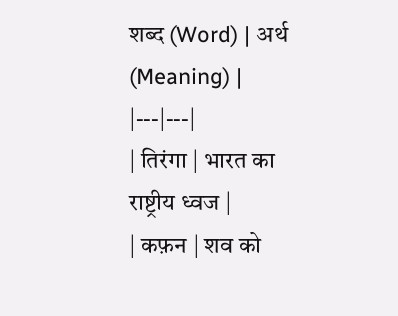शब्द (Word) | अर्थ (Meaning) |
|---|---|
| तिरंगा | भारत का राष्ट्रीय ध्वज |
| कफ़न | शव को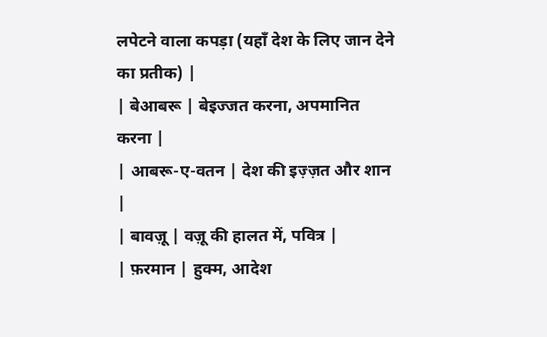लपेटने वाला कपड़ा (यहाँ देश के लिए जान देने का प्रतीक) |
| बेआबरू | बेइज्जत करना, अपमानित करना |
| आबरू-ए-वतन | देश की इज़्ज़त और शान |
| बावज़ू | वज़ू की हालत में, पवित्र |
| फ़रमान | हुक्म, आदेश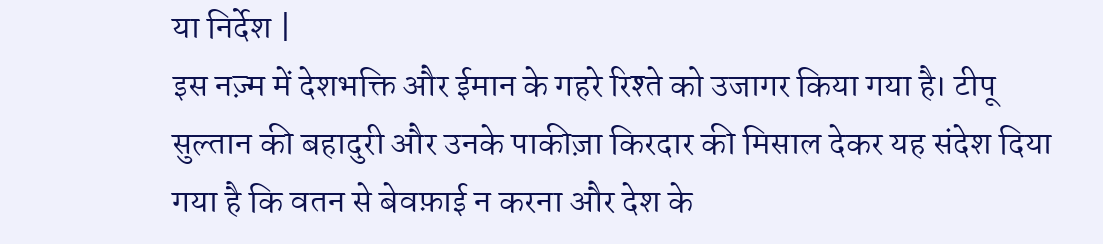या निर्देश |
इस नज़्म में देशभक्ति और ईमान के गहरे रिश्ते को उजागर किया गया है। टीपू सुल्तान की बहादुरी और उनके पाकीज़ा किरदार की मिसाल देकर यह संदेश दिया गया है कि वतन से बेवफ़ाई न करना और देश के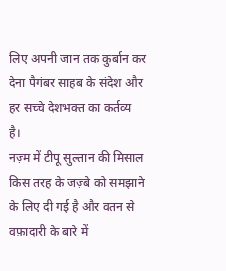लिए अपनी जान तक कुर्बान कर देना पैगंबर साहब के संदेश और हर सच्चे देशभक्त का कर्तव्य है।
नज़्म में टीपू सुल्तान की मिसाल किस तरह के जज़्बे को समझाने के लिए दी गई है और वतन से वफ़ादारी के बारे में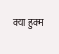क्या हुक्म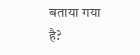बताया गया है?